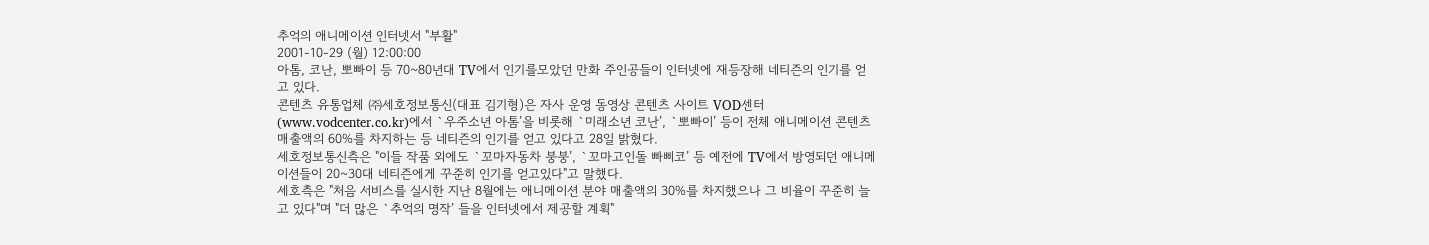추억의 애니메이션 인터넷서 "부활"
2001-10-29 (월) 12:00:00
아톰, 코난, 뽀빠이 등 70~80년대 TV에서 인기를모았던 만화 주인공들이 인터넷에 재등장해 네티즌의 인기를 얻고 있다.
콘텐츠 유통업체 ㈜세호정보통신(대표 김기형)은 자사 운영 동영상 콘텐츠 사이트 VOD센터(www.vodcenter.co.kr)에서 `우주소년 아톰’을 비롯해 `미래소년 코난’, `뽀빠이’ 등이 전체 애니메이션 콘텐츠 매출액의 60%를 차지하는 등 네티즌의 인기를 얻고 있다고 28일 밝혔다.
세호정보통신측은 "이들 작품 외에도 `꼬마자동차 붕붕’, `꼬마고인돌 빠삐코’ 등 예전에 TV에서 방영되던 애니메이션들이 20~30대 네티즌에게 꾸준히 인기를 얻고있다"고 말했다.
세호측은 "처음 서비스를 실시한 지난 8월에는 애니메이션 분야 매출액의 30%를 차지했으나 그 비율이 꾸준히 늘고 있다"며 "더 많은 `추억의 명작’ 들을 인터넷에서 제공할 계획"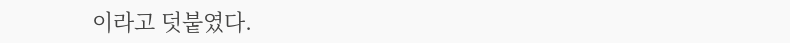이라고 덧붙였다.